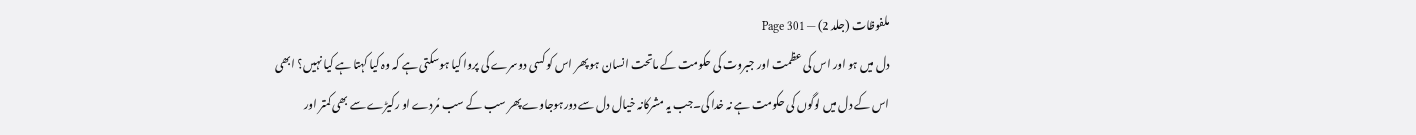ملفوظات (جلد 2) — Page 301
دل میں ہو اور اس کی عظمت اور جبروت کی حکومت کے ماتحت انسان ہو پھر اس کو کسی دوسرے کی پروا کیا ہوسکتی ہے کہ وہ کیا کہتا ہے کیا نہیں؟ ابھی اس کے دل میں لوگوں کی حکومت ہے نہ خدا کی۔جب یہ مشرکانہ خیال دل سے دورہوجاوے پھر سب کے سب مُردے او رکیڑے سے بھی کمتر اور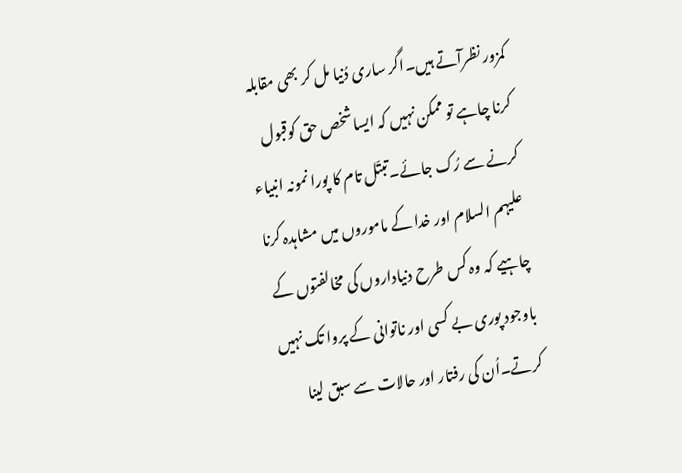کمزور نظرآتے ہیں۔اگر ساری دُنیا مل کر بھی مقابلہ کرنا چاہے تو ممکن نہیں کہ ایساشخص حق کوقبول کرنے سے رُک جائے۔تبتّل تام کا پورا نمونہ انبیاء علیہم السلام اور خدا کے ماموروں میں مشاہدہ کرنا چاہیے کہ وہ کس طرح دنیاداروں کی مخالفتوں کے باوجود پوری بے کسی اور ناتوانی کے پروا تک نہیں کرتے۔اُن کی رفتار اور حالات سے سبق لینا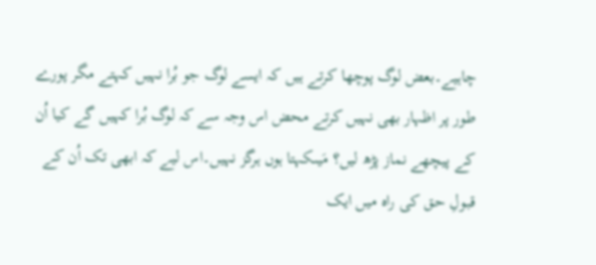چاہیے۔بعض لوگ پوچھا کرتے ہیں کہ ایسے لوگ جو بُرا نہیں کہتے مگر پورے طور پر اظہار بھی نہیں کرتے محض اس وجہ سے کہ لوگ بُرا کہیں گے کیا اُن کے پیچھے نماز پڑھ لیں؟ مَیںکہتا ہوں ہرگز نہیں۔اس لیے کہ ابھی تک اُن کے قبولِ حق کی راہ میں ایک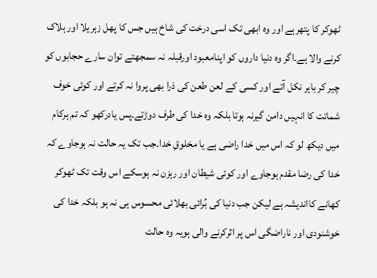ٹھوکر کا پتھرہے اور وہ ابھی تک اسی درخت کی شاخ ہیں جس کا پھل زہریلا اور ہلاک کرنے والا ہے۔اگر وہ دنیا داروں کو اپنامعبود اورقبلہ نہ سمجھتے توان سارے حجابوں کو چیر کر باہر نکل آتے اور کسی کے لعن طعن کی ذرا بھی پروا نہ کرتے اور کوئی خوف شماتت کا انہیں دامن گیرنہ ہوتا بلکہ وہ خدا کی طرف دوڑتے۔پس یادرکھو کہ تم ہرکام میں دیکھ لو کہ اس میں خدا راضی ہے یا مخلوقِ خدا۔جب تک یہ حالت نہ ہوجاوے کہ خدا کی رضا مقدم ہوجاوے اور کوئی شیطان اور رہزن نہ ہوسکے اس وقت تک ٹھوکر کھانے کااندیشہ ہے لیکن جب دنیا کی بُرائی بھلائی محسوس ہی نہ ہو بلکہ خدا کی خوشنودی اور ناراضگی اس پر اثرکرنے والی ہویہ وہ حالت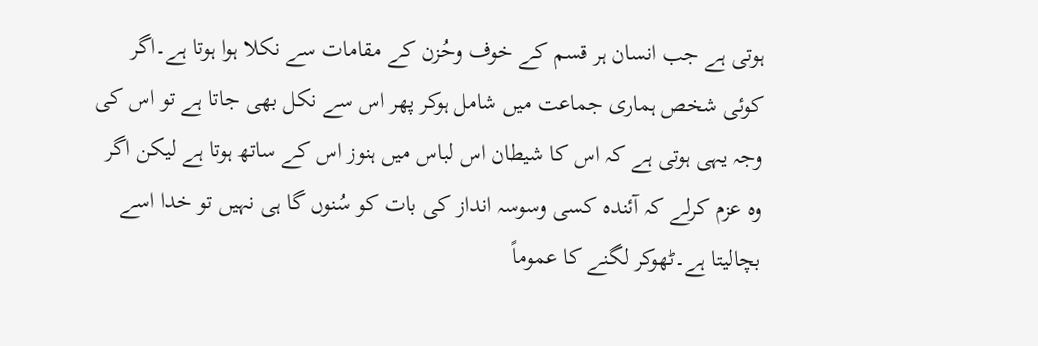ہوتی ہے جب انسان ہر قسم کے خوف وحُزن کے مقامات سے نکلا ہوا ہوتا ہے۔اگر کوئی شخص ہماری جماعت میں شامل ہوکر پھر اس سے نکل بھی جاتا ہے تو اس کی وجہ یہی ہوتی ہے کہ اس کا شیطان اس لباس میں ہنوز اس کے ساتھ ہوتا ہے لیکن اگر وہ عزم کرلے کہ آئندہ کسی وسوسہ انداز کی بات کو سُنوں گا ہی نہیں تو خدا اسے بچالیتا ہے۔ٹھوکر لگنے کا عموماً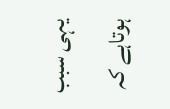یہی سبب ہوتاہے کہ